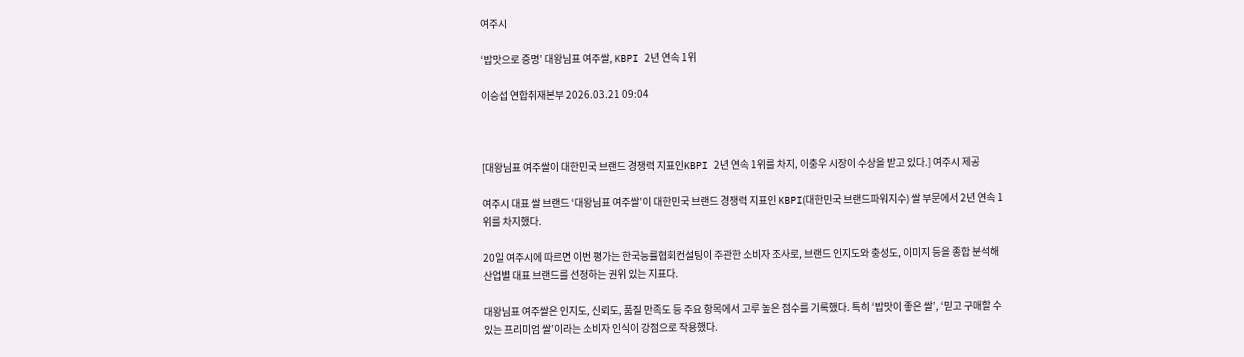여주시

‘밥맛으로 증명’ 대왕님표 여주쌀, KBPI 2년 연속 1위

이승섭 연합취재본부 2026.03.21 09:04



[대왕님표 여주쌀이 대한민국 브랜드 경쟁력 지표인KBPI 2년 연속 1위를 차지, 이충우 시장이 수상을 받고 있다.] 여주시 제공

여주시 대표 쌀 브랜드 ‘대왕님표 여주쌀’이 대한민국 브랜드 경쟁력 지표인 KBPI(대한민국 브랜드파워지수) 쌀 부문에서 2년 연속 1위를 차지했다.

20일 여주시에 따르면 이번 평가는 한국능률협회컨설팅이 주관한 소비자 조사로, 브랜드 인지도와 충성도, 이미지 등을 종합 분석해 산업별 대표 브랜드를 선정하는 권위 있는 지표다.

대왕님표 여주쌀은 인지도, 신뢰도, 품질 만족도 등 주요 항목에서 고루 높은 점수를 기록했다. 특히 ‘밥맛이 좋은 쌀’, ‘믿고 구매할 수 있는 프리미엄 쌀’이라는 소비자 인식이 강점으로 작용했다.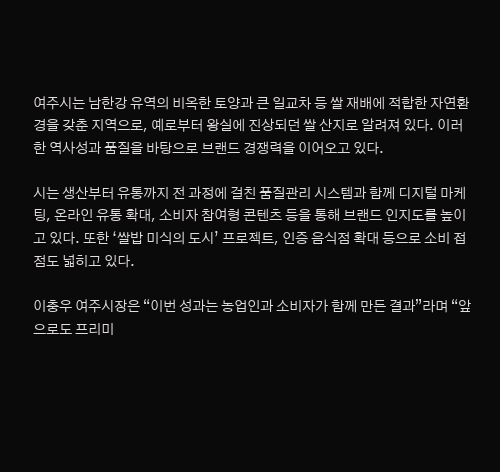여주시는 남한강 유역의 비옥한 토양과 큰 일교차 등 쌀 재배에 적합한 자연환경을 갖춘 지역으로, 예로부터 왕실에 진상되던 쌀 산지로 알려져 있다. 이러한 역사성과 품질을 바탕으로 브랜드 경쟁력을 이어오고 있다.

시는 생산부터 유통까지 전 과정에 걸친 품질관리 시스템과 함께 디지털 마케팅, 온라인 유통 확대, 소비자 참여형 콘텐츠 등을 통해 브랜드 인지도를 높이고 있다. 또한 ‘쌀밥 미식의 도시’ 프로젝트, 인증 음식점 확대 등으로 소비 접점도 넓히고 있다.

이충우 여주시장은 “이번 성과는 농업인과 소비자가 함께 만든 결과”라며 “앞으로도 프리미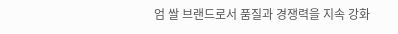엄 쌀 브랜드로서 품질과 경쟁력을 지속 강화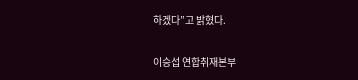하겠다”고 밝혔다.

이승섭 연합취재본부